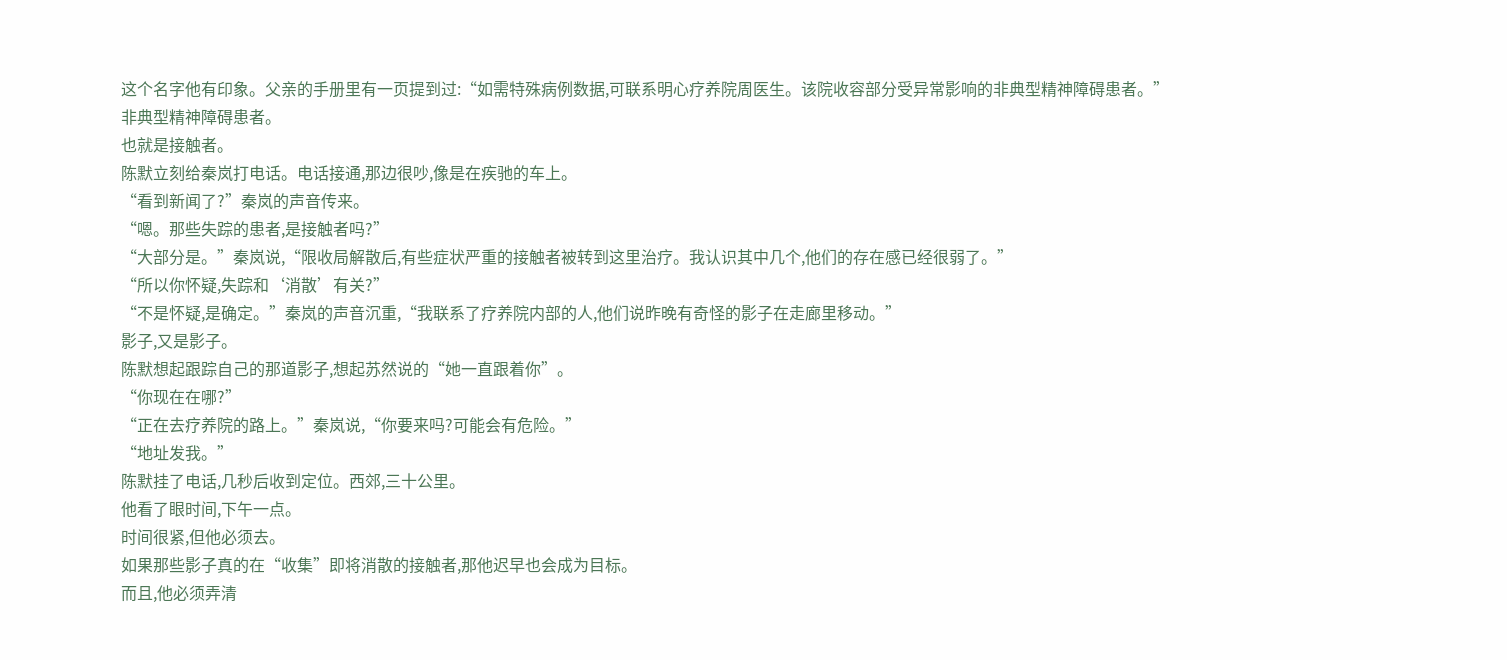这个名字他有印象。父亲的手册里有一页提到过:“如需特殊病例数据,可联系明心疗养院周医生。该院收容部分受异常影响的非典型精神障碍患者。”
非典型精神障碍患者。
也就是接触者。
陈默立刻给秦岚打电话。电话接通,那边很吵,像是在疾驰的车上。
“看到新闻了?”秦岚的声音传来。
“嗯。那些失踪的患者,是接触者吗?”
“大部分是。”秦岚说,“限收局解散后,有些症状严重的接触者被转到这里治疗。我认识其中几个,他们的存在感已经很弱了。”
“所以你怀疑,失踪和‘消散’有关?”
“不是怀疑,是确定。”秦岚的声音沉重,“我联系了疗养院内部的人,他们说昨晚有奇怪的影子在走廊里移动。”
影子,又是影子。
陈默想起跟踪自己的那道影子,想起苏然说的“她一直跟着你”。
“你现在在哪?”
“正在去疗养院的路上。”秦岚说,“你要来吗?可能会有危险。”
“地址发我。”
陈默挂了电话,几秒后收到定位。西郊,三十公里。
他看了眼时间,下午一点。
时间很紧,但他必须去。
如果那些影子真的在“收集”即将消散的接触者,那他迟早也会成为目标。
而且,他必须弄清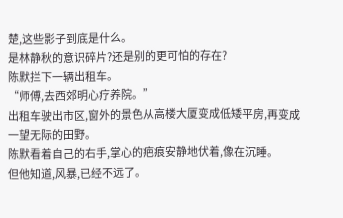楚,这些影子到底是什么。
是林静秋的意识碎片?还是别的更可怕的存在?
陈默拦下一辆出租车。
“师傅,去西郊明心疗养院。”
出租车驶出市区,窗外的景色从高楼大厦变成低矮平房,再变成一望无际的田野。
陈默看着自己的右手,掌心的疤痕安静地伏着,像在沉睡。
但他知道,风暴,已经不远了。